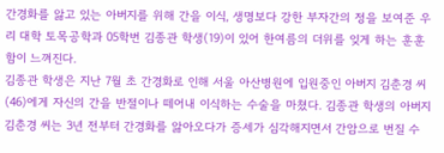간경화를 앓고 있는 아버지를 위해 간을 이식, 생명보다 강한 부자간의 정을 보여준 우리 대학 토목공학과 05학번 김종관 학생(19)이 있어 한여름의 더위를 잊게 하는 훈훈함이 느껴진다.
김종관 학생은 지난 7월 초 간경화로 인해 서울 아산병원에 입원중인 아버지 김춘경 씨(46)에게 자신의 간을 반절이나 떼어내 이식하는 수술을 마쳤다. 김종관 학생의 아버지 김춘경 씨는 3년 전부터 간경화를 앓아오다가 증세가 심각해지면서 간암으로 번질 수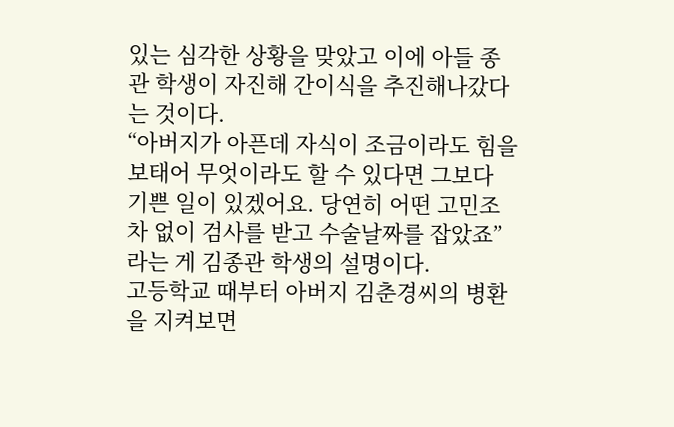있는 심각한 상황을 맞았고 이에 아들 종관 학생이 자진해 간이식을 추진해나갔다는 것이다.
“아버지가 아픈데 자식이 조금이라도 힘을 보태어 무엇이라도 할 수 있다면 그보다 기쁜 일이 있겠어요. 당연히 어떤 고민조차 없이 검사를 받고 수술날짜를 잡았죠”라는 게 김종관 학생의 설명이다.
고등학교 때부터 아버지 김춘경씨의 병환을 지켜보면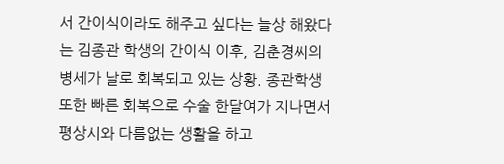서 간이식이라도 해주고 싶다는 늘상 해왔다는 김종관 학생의 간이식 이후, 김춘경씨의 병세가 날로 회복되고 있는 상황. 종관학생 또한 빠른 회복으로 수술 한달여가 지나면서 평상시와 다름없는 생활을 하고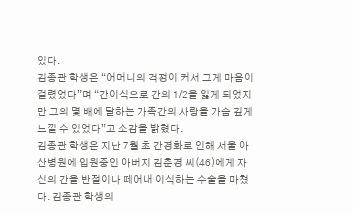있다.
김종관 학생은 “어머니의 걱정이 커서 그게 마음이 걸렸었다”며 “간이식으로 간의 1/2을 잃게 되었지만 그의 몇 배에 달하는 가족간의 사랑을 가슴 깊게 느낄 수 있었다”고 소감을 밝혔다.
김종관 학생은 지난 7월 초 간경화로 인해 서울 아산병원에 입원중인 아버지 김춘경 씨(46)에게 자신의 간을 반절이나 떼어내 이식하는 수술을 마쳤다. 김종관 학생의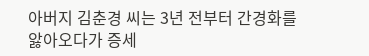아버지 김춘경 씨는 3년 전부터 간경화를 앓아오다가 증세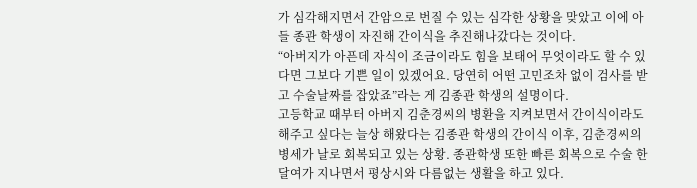가 심각해지면서 간암으로 번질 수 있는 심각한 상황을 맞았고 이에 아들 종관 학생이 자진해 간이식을 추진해나갔다는 것이다.
“아버지가 아픈데 자식이 조금이라도 힘을 보태어 무엇이라도 할 수 있다면 그보다 기쁜 일이 있겠어요. 당연히 어떤 고민조차 없이 검사를 받고 수술날짜를 잡았죠”라는 게 김종관 학생의 설명이다.
고등학교 때부터 아버지 김춘경씨의 병환을 지켜보면서 간이식이라도 해주고 싶다는 늘상 해왔다는 김종관 학생의 간이식 이후, 김춘경씨의 병세가 날로 회복되고 있는 상황. 종관학생 또한 빠른 회복으로 수술 한달여가 지나면서 평상시와 다름없는 생활을 하고 있다.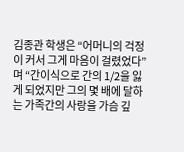김종관 학생은 “어머니의 걱정이 커서 그게 마음이 걸렸었다”며 “간이식으로 간의 1/2을 잃게 되었지만 그의 몇 배에 달하는 가족간의 사랑을 가슴 깊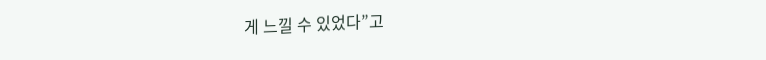게 느낄 수 있었다”고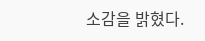소감을 밝혔다.